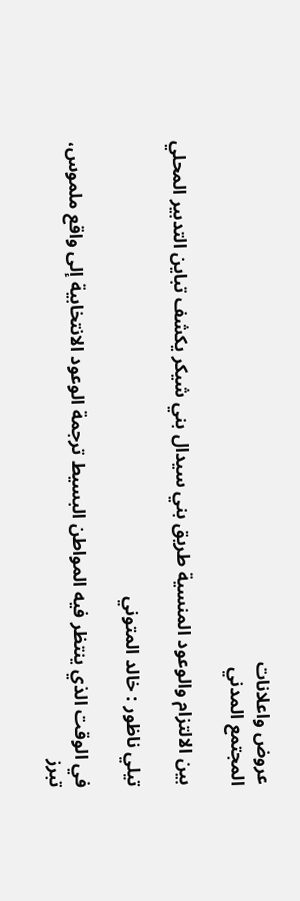عروض واعلانات
المجتمع المدني

بين الالتزام والوعود المنسية طريق بني سيدال بني شيكر يكشف تباين التدبير المحلي

تيلي ناظور : خالد المتوني

في الوقت الذي ينتظر فيه المواطن البسيط ترجمة الوعود الانتخابية إلى واقع ملموس، تبرز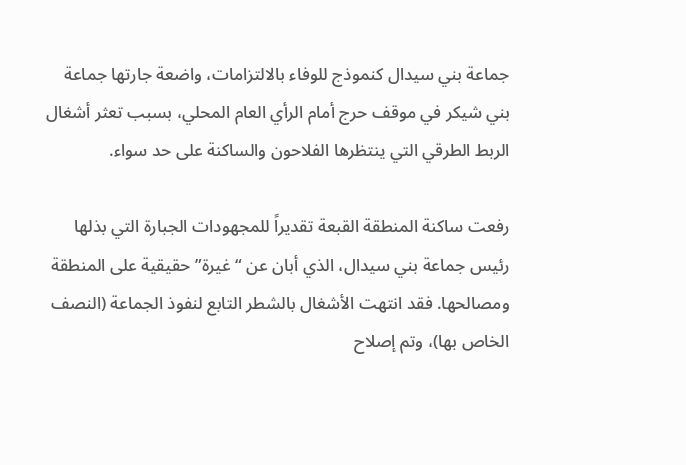جماعة بني سيدال كنموذج للوفاء بالالتزامات، واضعة جارتها جماعة بني شيكر في موقف حرج أمام الرأي العام المحلي، بسبب تعثر أشغال الربط الطرقي التي ينتظرها الفلاحون والساكنة على حد سواء.

رفعت ساكنة المنطقة القبعة تقديراً للمجهودات الجبارة التي بذلها رئيس جماعة بني سيدال، الذي أبان عن “غيرة” حقيقية على المنطقة ومصالحها. فقد انتهت الأشغال بالشطر التابع لنفوذ الجماعة (النصف الخاص بها)، وتم إصلاح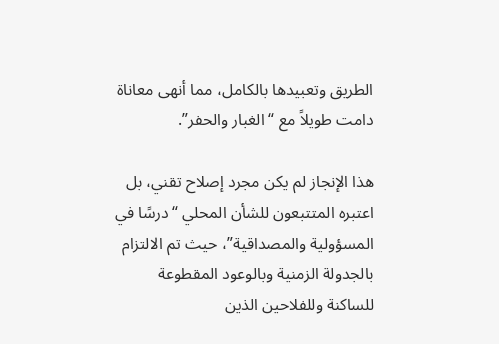الطريق وتعبيدها بالكامل، مما أنهى معاناة دامت طويلاً مع “الغبار والحفر”.

هذا الإنجاز لم يكن مجرد إصلاح تقني، بل اعتبره المتتبعون للشأن المحلي “درسًا في المسؤولية والمصداقية”، حيث تم الالتزام بالجدولة الزمنية وبالوعود المقطوعة للساكنة وللفلاحين الذين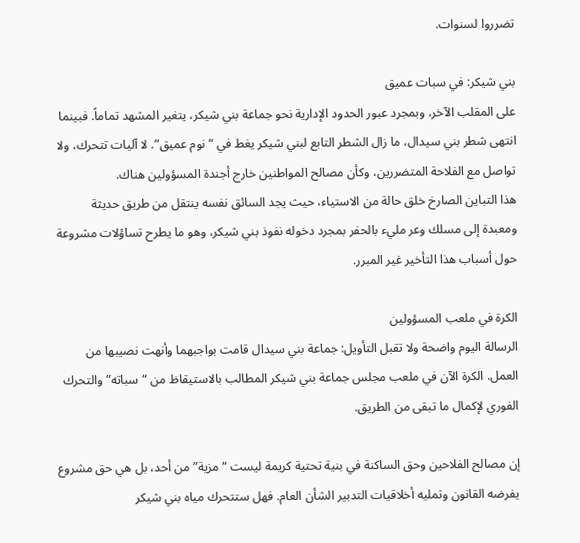تضرروا لسنوات.

بني شيكر: في سبات عميق
على المقلب الآخر، وبمجرد عبور الحدود الإدارية نحو جماعة بني شيكر، يتغير المشهد تماماً. فبينما انتهى شطر بني سيدال، ما زال الشطر التابع لبني شيكر يغط في “نوم عميق”. لا آليات تتحرك، ولا تواصل مع الفلاحة المتضررين، وكأن مصالح المواطنين خارج أجندة المسؤولين هناك.
هذا التباين الصارخ خلق حالة من الاستياء، حيث يجد السائق نفسه ينتقل من طريق حديثة ومعبدة إلى مسلك وعر مليء بالحفر بمجرد دخوله نفوذ بني شيكر، وهو ما يطرح تساؤلات مشروعة حول أسباب هذا التأخير غير المبرر.

الكرة في ملعب المسؤولين
الرسالة اليوم واضحة ولا تقبل التأويل: جماعة بني سيدال قامت بواجبهما وأنهت نصيبها من العمل. الكرة الآن في ملعب مجلس جماعة بني شيكر المطالب بالاستيقاظ من “سباته” والتحرك الفوري لإكمال ما تبقى من الطريق.

إن مصالح الفلاحين وحق الساكنة في بنية تحتية كريمة ليست “مزية” من أحد، بل هي حق مشروع يفرضه القانون وتمليه أخلاقيات التدبير الشأن العام. فهل ستتحرك مياه بني شيكر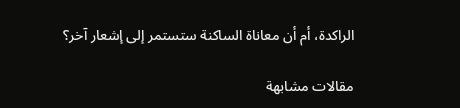الراكدة، أم أن معاناة الساكنة ستستمر إلى إشعار آخر؟

مقالات مشابهة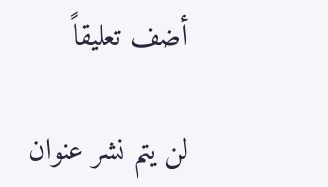أضف تعليقاً

لن يتم نشر عنوان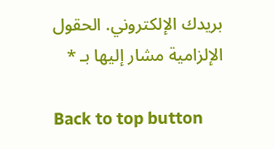بريدك الإلكتروني. الحقول الإلزامية مشار إليها بـ *

Back to top button